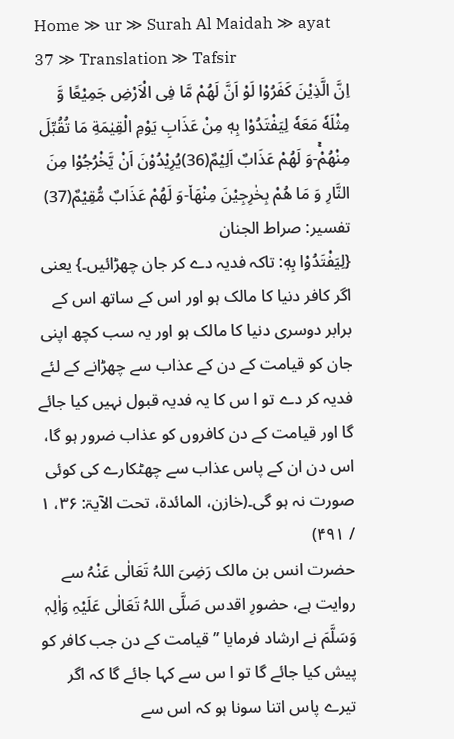Home ≫ ur ≫ Surah Al Maidah ≫ ayat 37 ≫ Translation ≫ Tafsir
اِنَّ الَّذِیْنَ كَفَرُوْا لَوْ اَنَّ لَهُمْ مَّا فِی الْاَرْضِ جَمِیْعًا وَّ مِثْلَهٗ مَعَهٗ لِیَفْتَدُوْا بِهٖ مِنْ عَذَابِ یَوْمِ الْقِیٰمَةِ مَا تُقُبِّلَ مِنْهُمْۚ-وَ لَهُمْ عَذَابٌ اَلِیْمٌ(36)یُرِیْدُوْنَ اَنْ یَّخْرُجُوْا مِنَ النَّارِ وَ مَا هُمْ بِخٰرِجِیْنَ مِنْهَا٘-وَ لَهُمْ عَذَابٌ مُّقِیْمٌ(37)
تفسیر: صراط الجنان
{لِیَفْتَدُوْا بِهٖ: تاکہ فدیہ دے کر جان چھڑائیں۔} یعنی اگر کافر دنیا کا مالک ہو اور اس کے ساتھ اس کے برابر دوسری دنیا کا مالک ہو اور یہ سب کچھ اپنی جان کو قیامت کے دن کے عذاب سے چھڑانے کے لئے فدیہ کر دے تو ا س کا یہ فدیہ قبول نہیں کیا جائے گا اور قیامت کے دن کافروں کو عذاب ضرور ہو گا، اس دن ان کے پاس عذاب سے چھٹکارے کی کوئی صورت نہ ہو گی۔(خازن، المائدۃ، تحت الآیۃ: ۳۶، ۱ / ۴۹۱)
حضرت انس بن مالک رَضِیَ اللہُ تَعَالٰی عَنْہُ سے روایت ہے، حضورِ اقدس صَلَّی اللہُ تَعَالٰی عَلَیْہِ وَاٰلِہٖ وَسَلَّمَ نے ارشاد فرمایا ’’قیامت کے دن جب کافر کو پیش کیا جائے گا تو ا س سے کہا جائے گا کہ اگر تیرے پاس اتنا سونا ہو کہ اس سے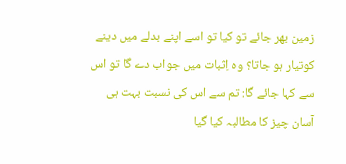زمین بھر جائے تو کیا تو اسے اپنے بدلے میں دینے کوتیار ہو جاتا؟ وہ اِثبات میں جواب دے گا تو اس سے کہا جائے گا: تم سے اس کی نسبت بہت ہی آسان چیز کا مطالبہ کیا گیا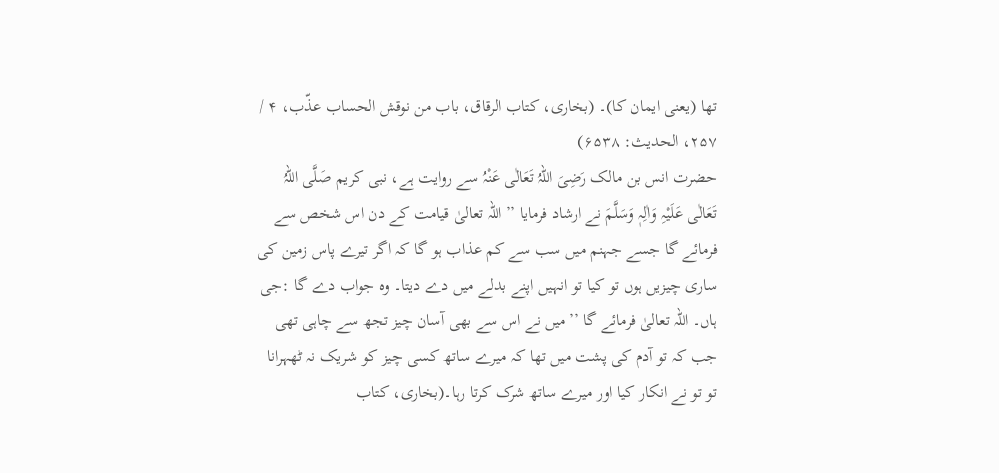تھا (یعنی ایمان کا)۔ (بخاری، کتاب الرقاق، باب من نوقش الحساب عذّب، ۴ / ۲۵۷، الحدیث: ۶۵۳۸)
حضرت انس بن مالک رَضِیَ اللہُ تَعَالٰی عَنْہُ سے روایت ہے، نبی کریم صَلَّی اللہُ تَعَالٰی عَلَیْہِ وَاٰلِہٖ وَسَلَّمَ نے ارشاد فرمایا ’’اللہ تعالیٰ قیامت کے دن اس شخص سے فرمائے گا جسے جہنم میں سب سے کم عذاب ہو گا کہ اگر تیرے پاس زمین کی ساری چیزیں ہوں تو کیا تو انہیں اپنے بدلے میں دے دیتا۔ وہ جواب دے گا :جی ہاں۔ اللہ تعالیٰ فرمائے گا ’’میں نے اس سے بھی آسان چیز تجھ سے چاہی تھی جب کہ تو آدم کی پشت میں تھا کہ میرے ساتھ کسی چیز کو شریک نہ ٹھہرانا تو تو نے انکار کیا اور میرے ساتھ شرک کرتا رہا۔(بخاری، کتاب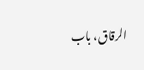الرقاق، باب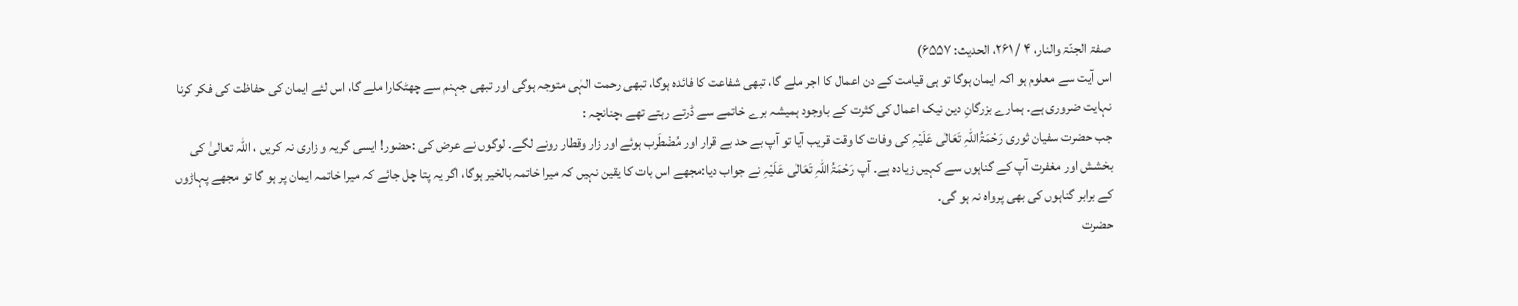صفۃ الجنّۃ والنار، ۴ / ۲۶۱، الحدیث: ۶۵۵۷)
اس آیت سے معلوم ہو اکہ ایمان ہوگا تو ہی قیامت کے دن اعمال کا اجر ملے گا، تبھی شفاعت کا فائدہ ہوگا، تبھی رحمت الہٰی متوجہ ہوگی اور تبھی جہنم سے چھٹکارا ملے گا، اس لئے ایمان کی حفاظت کی فکر کرنا نہایت ضروری ہے۔ ہمارے بزرگانِ دین نیک اعمال کی کثرت کے باوجود ہمیشہ برے خاتمے سے ڈرتے رہتے تھے ،چنانچہ :
جب حضرت سفیان ثوری رَحْمَۃُاللہِ تَعَالٰی عَلَیْہِ کی وفات کا وقت قریب آیا تو آپ بے حد بے قرار اور مُضْطَرب ہوئے اور زار وقطار رونے لگے۔ لوگوں نے عرض کی :حضور! ایسی گریہ و زاری نہ کریں ، اللہ تعالیٰ کی بخشش اور مغفرت آپ کے گناہوں سے کہیں زیادہ ہے۔ آپ رَحْمَۃُاللہِ تَعَالٰی عَلَیْہِ نے جواب دیا:مجھے اس بات کا یقین نہیں کہ میرا خاتمہ بالخیر ہوگا، اگر یہ پتا چل جائے کہ میرا خاتمہ ایمان پر ہو گا تو مجھے پہاڑوں کے برابر گناہوں کی بھی پرواہ نہ ہو گی۔
حضرت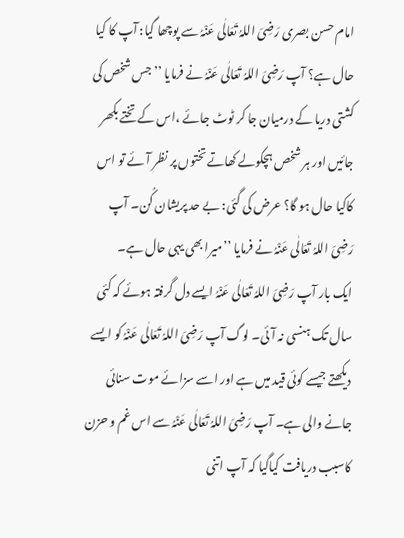امام حسن بصری رَضِیَ اللہُ تَعَالٰی عَنْہُ سے پوچھا گیا: آپ کا کیا حال ہے؟ آپ رَضِیَ اللہُ تَعَالٰی عَنْہُ نے فرمایا ’’جس شخص کی کشتی دریا کے درمیان جا کر ٹوٹ جائے ،اس کے تختے بکھر جائیں اور ہر شخص ہچکولے کھاتے تختوں پر نظر آئے تو اس کاکیا حال ہو گا؟ عرض کی گئی: بے حد پریشان کُن۔ آپ رَضِیَ اللہُ تَعَالٰی عَنْہُ نے فرمایا ’’میرا بھی یہی حال ہے۔
ایک بار آپ رَضِیَ اللہُ تَعَالٰی عَنْہُ ایسے دل گرفتہ ہوئے کہ کئی سال تک ہنسی نہ آئی۔ لوگ آپ رَضِیَ اللہُ تَعَالٰی عَنْہُ کو ایسے دیکھتے جیسے کوئی قید میں ہے اور اسے سزائے موت سنائی جانے والی ہے۔ آپ رَضِیَ اللہُ تَعَالٰی عَنْہُ سے اس غم و حزن کاسبب دریافت کیاگیا کہ آپ اتنی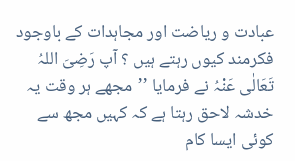عبادت و ریاضت اور مجاہدات کے باوجود فکرمند کیوں رہتے ہیں ؟ آپ رَضِیَ اللہُ تَعَالٰی عَنْہُ نے فرمایا ’’مجھے ہر وقت یہ خدشہ لاحق رہتا ہے کہ کہیں مجھ سے کوئی ایسا کام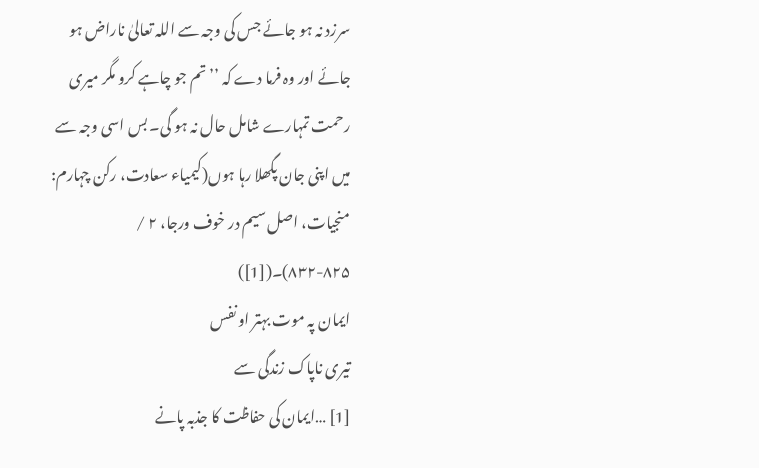سرزد نہ ہو جائے جس کی وجہ سے اللہ تعالیٰ ناراض ہو جائے اور وہ فرما دے کہ ’’تم جو چاہے کرو مگر میری رحمت تمہارے شامل حال نہ ہو گی۔ بس اسی وجہ سے میں اپنی جان پگھلا رہا ہوں(کیمیاء سعادت، رکن چہارم: منجیات، اصل سیم در خوف ورجا، ۲ / ۸۲۵-۸۳۲)۔([1])
ایمان پہ موت بہتر او نفس
تیری ناپاک زندگی سے
[1] …ایمان کی حفاظت کا جذبہ پانے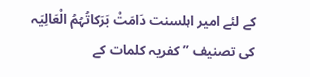کے لئے امیر اہلسنت دَامَتْ بَرَکاتُہُمُ الْعَالِیَہ کی تصنیف ’’کفریہ کلمات کے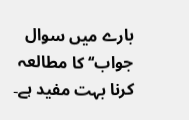بارے میں سوال جواب‘‘ کا مطالعہ کرنا بہت مفید ہے۔